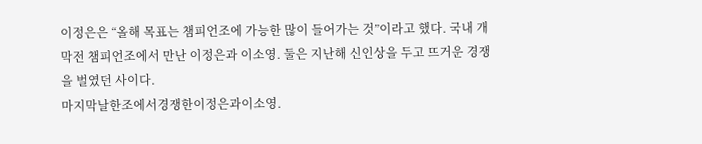이정은은 “올해 목표는 챔피언조에 가능한 많이 들어가는 것”이라고 했다. 국내 개막전 챔피언조에서 만난 이정은과 이소영. 둘은 지난해 신인상을 두고 뜨거운 경쟁을 벌였던 사이다.
마지막날한조에서경쟁한이정은과이소영.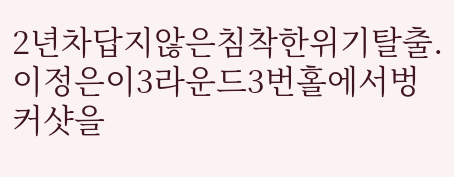2년차답지않은침착한위기탈출.이정은이3라운드3번홀에서벙커샷을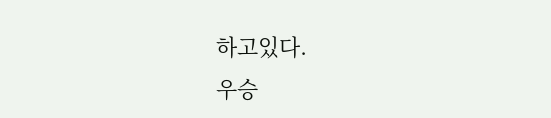하고있다.
우승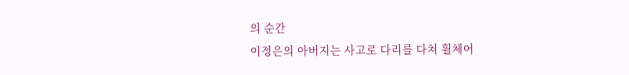의 순간
이정은의 아버지는 사고로 다리를 다쳐 휠체어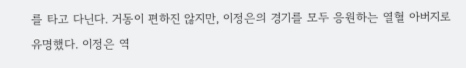를 타고 다닌다. 거동이 편하진 않지만, 이정은의 경기를 모두 응원하는 열혈 아버지로 유명했다. 이정은 역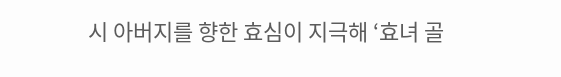시 아버지를 향한 효심이 지극해 ‘효녀 골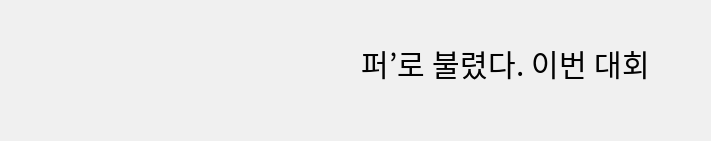퍼’로 불렸다. 이번 대회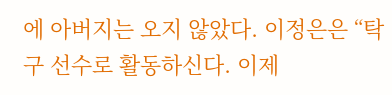에 아버지는 오지 않았다. 이정은은 “탁구 선수로 활동하신다. 이제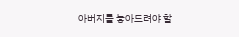아버지를 놓아드려야 할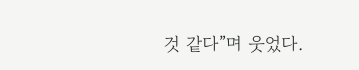것 같다”며 웃었다.